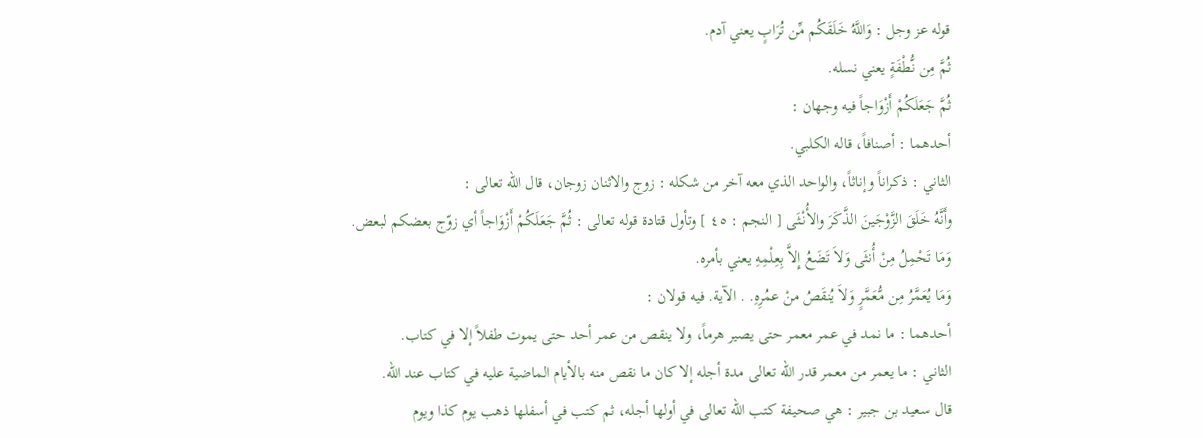قوله عز وجل : وَاللَّهُ خَلَقَكُم مِّن تُرَابٍ يعني آدم.
ثُمَّ مِن نُّطْفَةٍ يعني نسله.
ثُمَّ جَعَلَكُمْ أَزْوَاجاً فيه وجهان :
أحدهما : أصنافاً، قاله الكلبي.
الثاني : ذكراناً وإناثاً، والواحد الذي معه آخر من شكله : زوج والاثنان زوجان، قال الله تعالى :
وأَنَّهُ خَلَقَ الزَّوْجَينَ الذَّكَرَ والأُنْثَى [ النجم : ٤٥ ] وتأول قتادة قوله تعالى : ثُمَّ جَعَلَكُمْ أَزْوَاجاً أي زوّج بعضكم لبعض.
وَمَا تَحْمِلُ مِنْ أُنثَى وَلاَ تَضَعُ إِلاَّ بِعِلْمِهِ يعني بأمره.
وَمَا يُعَمَّرُ مِن مُّعَمَّرٍ وَلاَ يُنقَصُ منْ عمُرِهِ. . الآية. فيه قولان :
أحدهما : ما نمد في عمر معمر حتى يصير هرماً، ولا ينقص من عمر أحد حتى يموت طفلاً إلا في كتاب.
الثاني : ما يعمر من معمر قدر الله تعالى مدة أجله إلا كان ما نقص منه بالأيام الماضية عليه في كتاب عند الله.
قال سعيد بن جبير : هي صحيفة كتب الله تعالى في أولها أجله، ثم كتب في أسفلها ذهب يوم كذا ويوم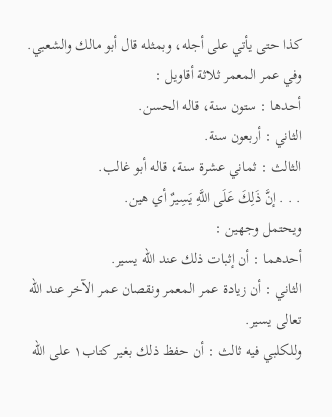كذا حتى يأتي على أجله، وبمثله قال أبو مالك والشعبي.
وفي عمر المعمر ثلاثة أقاويل :
أحدها : ستون سنة، قاله الحسن.
الثاني : أربعون سنة.
الثالث : ثماني عشرة سنة، قاله أبو غالب.
. . . إنَّ ذَلِكَ عَلَى اللَّهِ يَسِيرٌ أي هين.
ويحتمل وجهين :
أحدهما : أن إثبات ذلك عند الله يسير.
الثاني : أن زيادة عمر المعمر ونقصان عمر الآخر عند الله تعالى يسير.
وللكلبي فيه ثالث : أن حفظ ذلك بغير كتاب١ على الله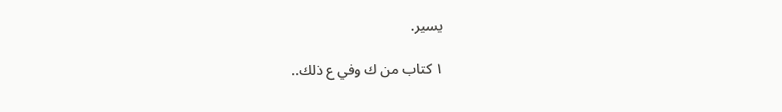يسير.

١ كتاب من ك وفي ع ذلك..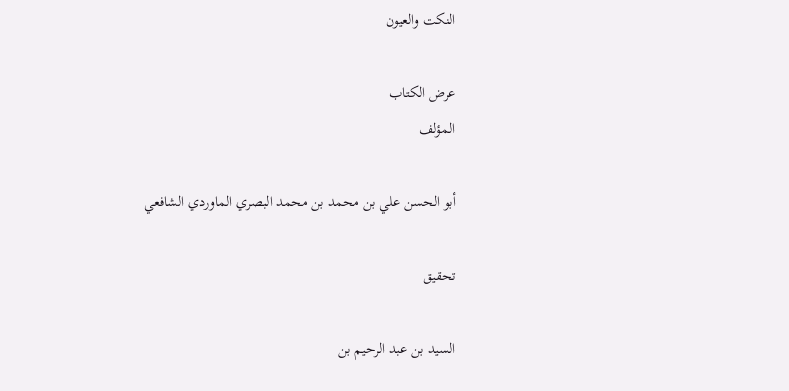النكت والعيون

عرض الكتاب
المؤلف

أبو الحسن علي بن محمد بن محمد البصري الماوردي الشافعي

تحقيق

السيد بن عبد الرحيم بن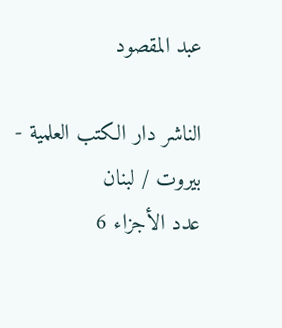عبد المقصود

الناشر دار الكتب العلمية - بيروت / لبنان
عدد الأجزاء 6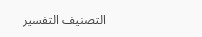التصنيف التفسير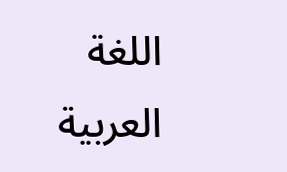اللغة العربية